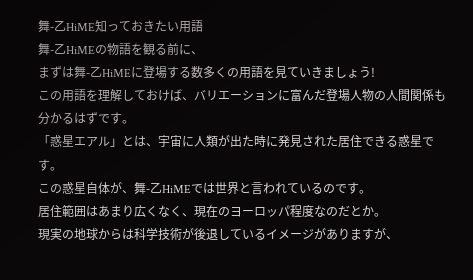舞-乙HiME知っておきたい用語
舞-乙HiMEの物語を観る前に、
まずは舞-乙HiMEに登場する数多くの用語を見ていきましょう!
この用語を理解しておけば、バリエーションに富んだ登場人物の人間関係も分かるはずです。
「惑星エアル」とは、宇宙に人類が出た時に発見された居住できる惑星です。
この惑星自体が、舞-乙HiMEでは世界と言われているのです。
居住範囲はあまり広くなく、現在のヨーロッパ程度なのだとか。
現実の地球からは科学技術が後退しているイメージがありますが、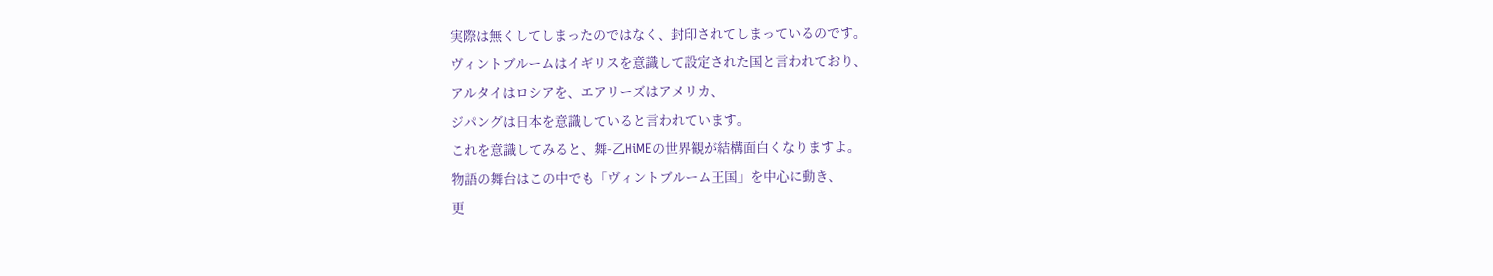実際は無くしてしまったのではなく、封印されてしまっているのです。
ヴィントブルームはイギリスを意識して設定された国と言われており、
アルタイはロシアを、エアリーズはアメリカ、
ジパングは日本を意識していると言われています。
これを意識してみると、舞-乙HiMEの世界観が結構面白くなりますよ。
物語の舞台はこの中でも「ヴィントブルーム王国」を中心に動き、
更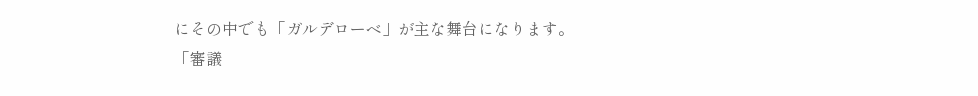にその中でも「ガルデローベ」が主な舞台になります。
「審議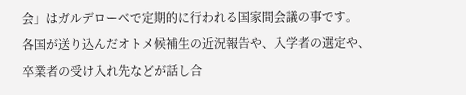会」はガルデローベで定期的に行われる国家間会議の事です。
各国が送り込んだオトメ候補生の近況報告や、入学者の選定や、
卒業者の受け入れ先などが話し合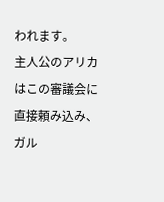われます。
主人公のアリカはこの審議会に直接頼み込み、
ガル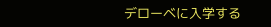デローベに入学する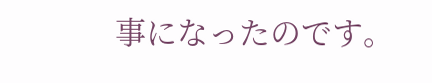事になったのです。